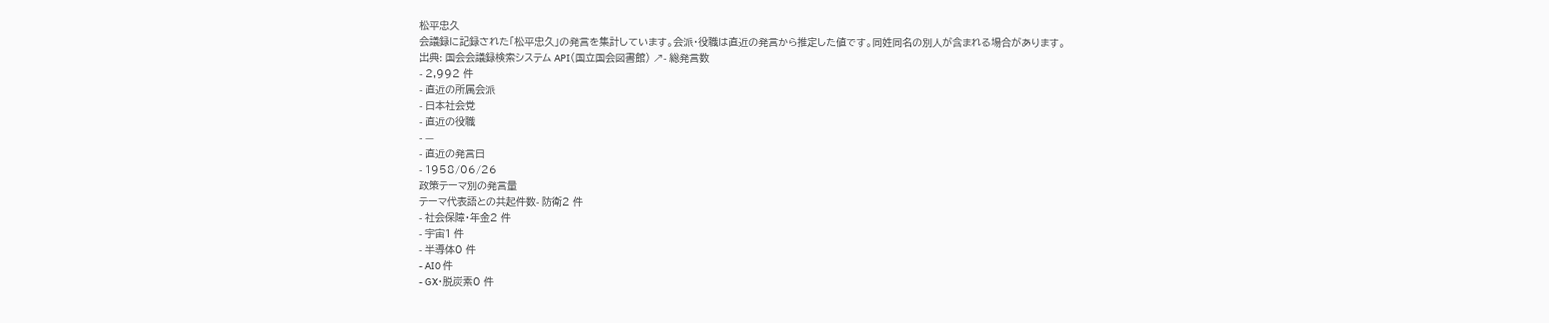松平忠久
会議録に記録された「松平忠久」の発言を集計しています。会派・役職は直近の発言から推定した値です。同姓同名の別人が含まれる場合があります。
出典: 国会会議録検索システム API(国立国会図書館) ↗- 総発言数
- 2,992 件
- 直近の所属会派
- 日本社会党
- 直近の役職
- —
- 直近の発言日
- 1958/06/26
政策テーマ別の発言量
テーマ代表語との共起件数- 防衛2 件
- 社会保障・年金2 件
- 宇宙1 件
- 半導体0 件
- AI0 件
- GX・脱炭素0 件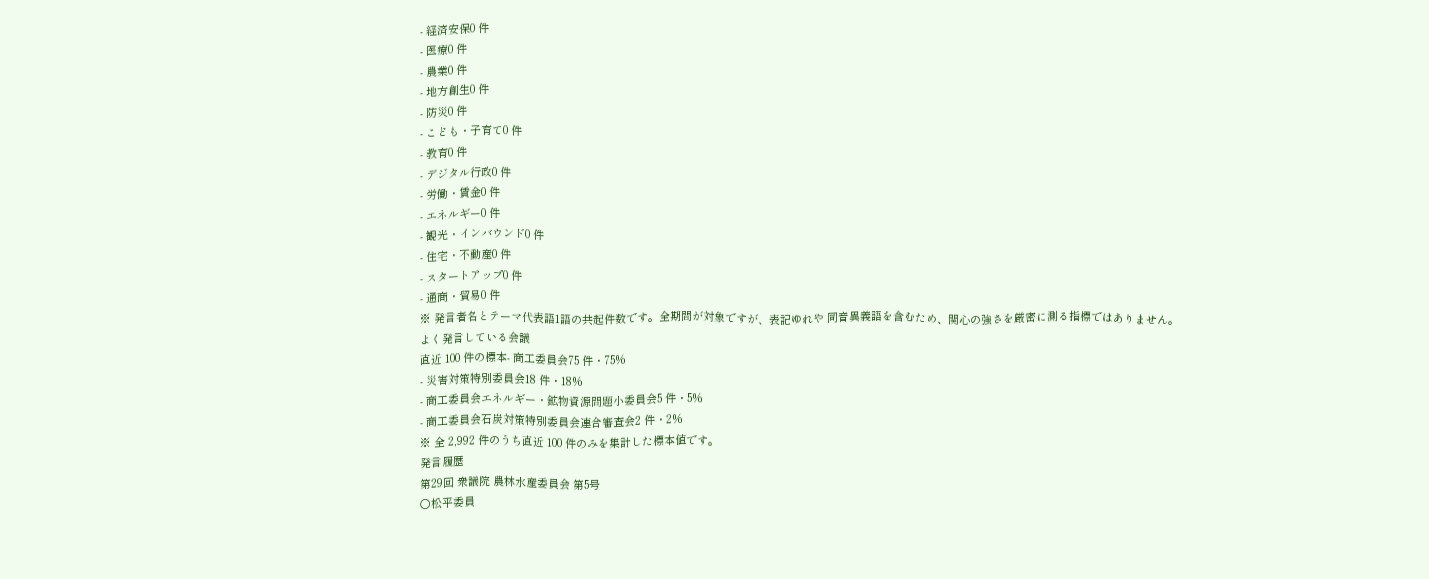- 経済安保0 件
- 医療0 件
- 農業0 件
- 地方創生0 件
- 防災0 件
- こども・子育て0 件
- 教育0 件
- デジタル行政0 件
- 労働・賃金0 件
- エネルギー0 件
- 観光・インバウンド0 件
- 住宅・不動産0 件
- スタートアップ0 件
- 通商・貿易0 件
※ 発言者名とテーマ代表語1語の共起件数です。全期間が対象ですが、表記ゆれや 同音異義語を含むため、関心の強さを厳密に測る指標ではありません。
よく発言している会議
直近 100 件の標本- 商工委員会75 件・75%
- 災害対策特別委員会18 件・18%
- 商工委員会エネルギー・鉱物資源問題小委員会5 件・5%
- 商工委員会石炭対策特別委員会連合審査会2 件・2%
※ 全 2,992 件のうち直近 100 件のみを集計した標本値です。
発言履歴
第29回 衆議院 農林水産委員会 第5号
○松平委員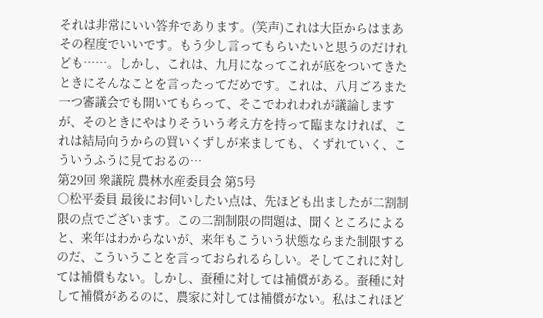それは非常にいい答弁であります。(笑声)これは大臣からはまあその程度でいいです。もう少し言ってもらいたいと思うのだけれども……。しかし、これは、九月になってこれが底をついてきたときにそんなことを言ったってだめです。これは、八月ごろまた一つ審議会でも開いてもらって、そこでわれわれが議論しますが、そのときにやはりそういう考え方を持って臨まなければ、これは結局向うからの買いくずしが来ましても、くずれていく、こういうふうに見ておるの…
第29回 衆議院 農林水産委員会 第5号
○松平委員 最後にお伺いしたい点は、先ほども出ましたが二割制限の点でございます。この二割制限の問題は、聞くところによると、来年はわからないが、来年もこういう状態ならまた制限するのだ、こういうことを言っておられるらしい。そしてこれに対しては補償もない。しかし、蚕種に対しては補償がある。蚕種に対して補償があるのに、農家に対しては補償がない。私はこれほど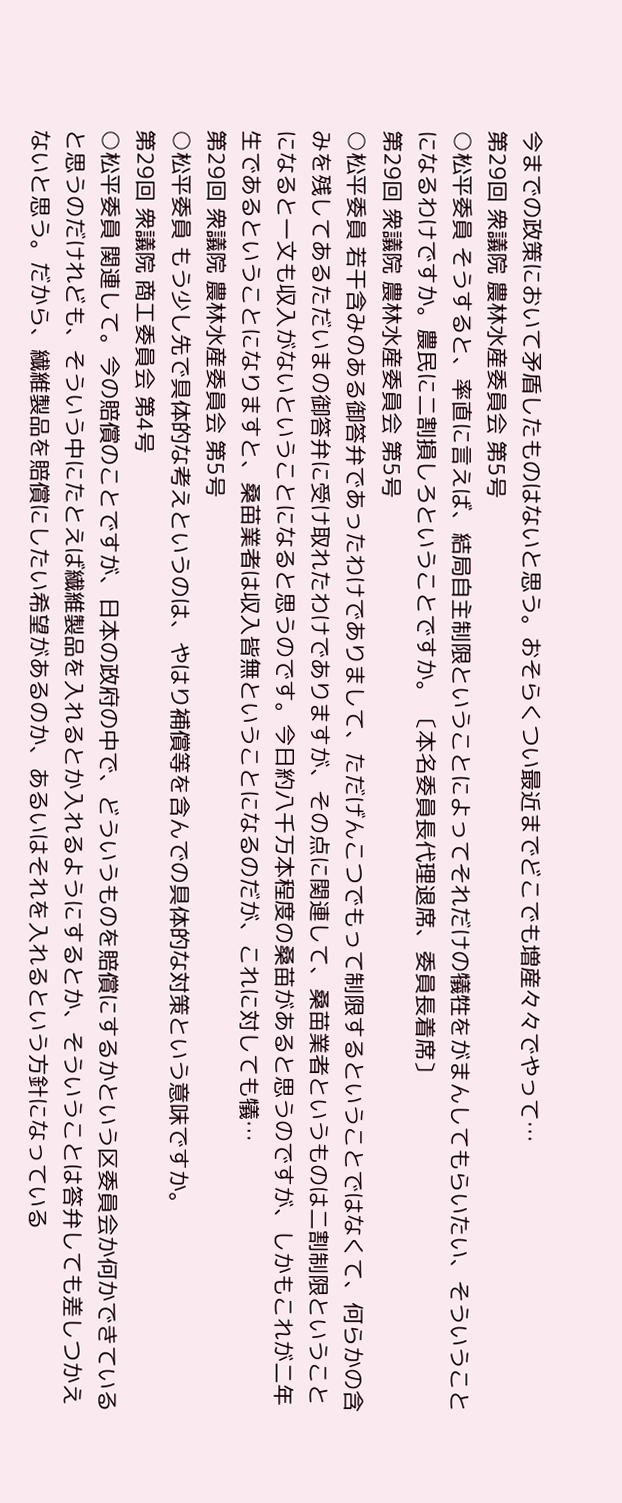今までの政策において矛盾したものはないと思う。おそらくつい最近までどこでも増産々々でやって…
第29回 衆議院 農林水産委員会 第5号
○松平委員 そうすると、率直に言えば、結局自主制限ということによってそれだけの犠牲をがまんしてもらいたい、そういうことになるわけですか。農民に二割損しろということですか。 〔本名委員長代理退席、委員長着席〕
第29回 衆議院 農林水産委員会 第5号
○松平委員 若干含みのある御答弁であったわけでありまして、ただげんこつでもって制限するということではなくて、何らかの含みを残してあるただいまの御答弁に受け取れたわけでありますが、その点に関連して、桑苗業者というものは二割制限ということになると一文も収入がないということになると思うのです。今日約八千万本程度の桑苗があると思うのですが、しかもこれが二年生であるということになりますと、桑苗業者は収入皆無ということになるのだが、これに対しても犠…
第29回 衆議院 農林水産委員会 第5号
○松平委員 もう少し先で具体的な考えというのは、やはり補償等を含んでの具体的な対策という意味ですか。
第29回 衆議院 商工委員会 第4号
○松平委員 関連して。今の賠償のことですが、日本の政府の中で、どういうものを賠償にするかという区委員会か何かできていると思うのだけれども、そういう中にたとえば繊維製品を入れるとか入れるようにするとか、そういうことは答弁しても差しつかえないと思う。だから、繊維製品を賠償にしたい希望があるのか、あるいはそれを入れるという方針になっている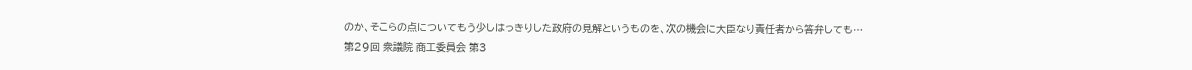のか、そこらの点についてもう少しはっきりした政府の見解というものを、次の機会に大臣なり責任者から答弁しても…
第29回 衆議院 商工委員会 第3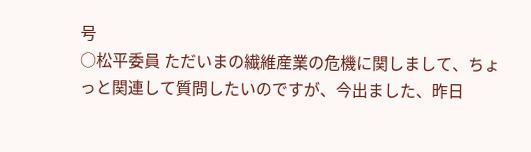号
○松平委員 ただいまの繊維産業の危機に関しまして、ちょっと関連して質問したいのですが、今出ました、昨日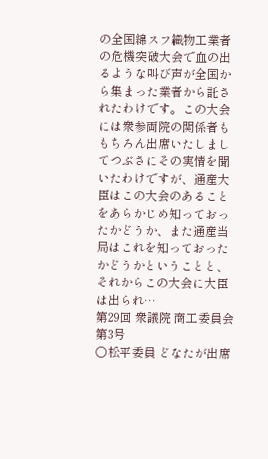の全国綿スフ織物工業者の危機突破大会で血の出るような叫び声が全国から集まった業者から託されたわけです。この大会には衆参両院の関係者ももちろん出席いたしましてつぶさにその実情を聞いたわけですが、通産大臣はこの大会のあることをあらかじめ知っておったかどうか、また通産当局はこれを知っておったかどうかということと、それからこの大会に大臣は出られ…
第29回 衆議院 商工委員会 第3号
○松平委員 どなたが出席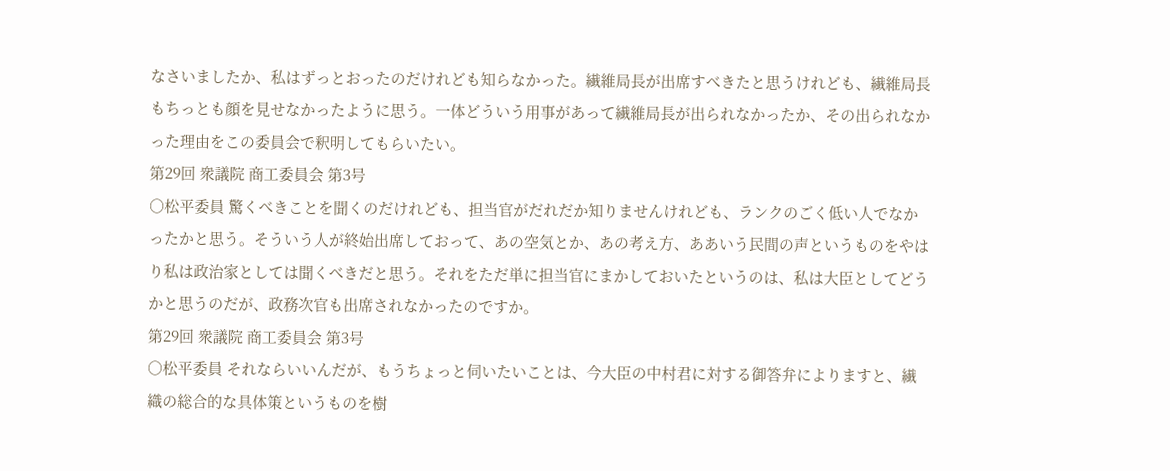なさいましたか、私はずっとおったのだけれども知らなかった。繊維局長が出席すべきたと思うけれども、繊維局長もちっとも顔を見せなかったように思う。一体どういう用事があって繊維局長が出られなかったか、その出られなかった理由をこの委員会で釈明してもらいたい。
第29回 衆議院 商工委員会 第3号
○松平委員 驚くべきことを聞くのだけれども、担当官がだれだか知りませんけれども、ランクのごく低い人でなかったかと思う。そういう人が終始出席しておって、あの空気とか、あの考え方、ああいう民間の声というものをやはり私は政治家としては聞くべきだと思う。それをただ単に担当官にまかしておいたというのは、私は大臣としてどうかと思うのだが、政務次官も出席されなかったのですか。
第29回 衆議院 商工委員会 第3号
○松平委員 それならいいんだが、もうちょっと伺いたいことは、今大臣の中村君に対する御答弁によりますと、繊織の総合的な具体策というものを樹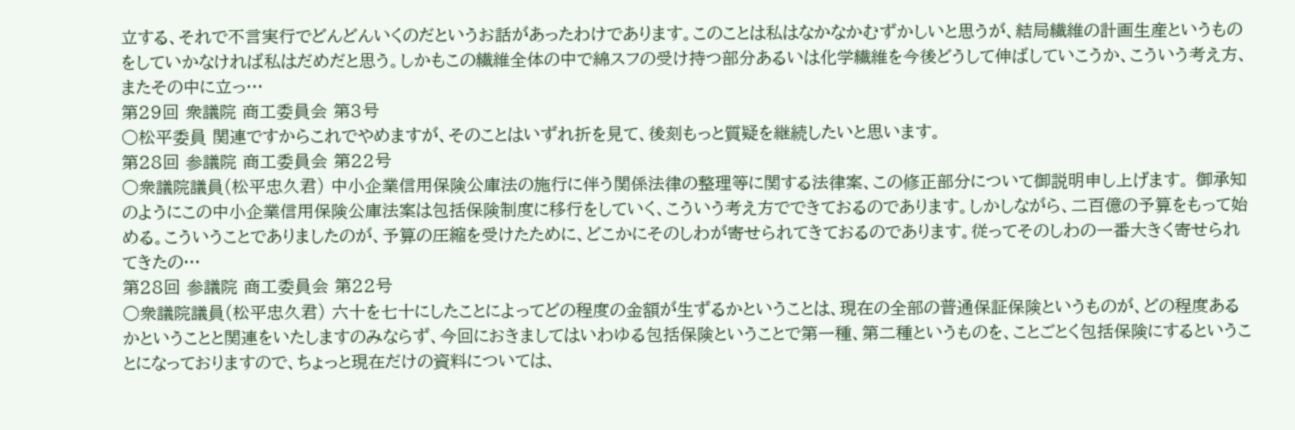立する、それで不言実行でどんどんいくのだというお話があったわけであります。このことは私はなかなかむずかしいと思うが、結局繊維の計画生産というものをしていかなければ私はだめだと思う。しかもこの繊維全体の中で綿スフの受け持つ部分あるいは化学繊維を今後どうして伸ばしていこうか、こういう考え方、またその中に立っ…
第29回 衆議院 商工委員会 第3号
○松平委員 関連ですからこれでやめますが、そのことはいずれ折を見て、後刻もっと質疑を継続したいと思います。
第28回 参議院 商工委員会 第22号
○衆議院議員(松平忠久君) 中小企業信用保険公庫法の施行に伴う関係法律の整理等に関する法律案、この修正部分について御説明申し上げます。 御承知のようにこの中小企業信用保険公庫法案は包括保険制度に移行をしていく、こういう考え方でできておるのであります。しかしながら、二百億の予算をもって始める。こういうことでありましたのが、予算の圧縮を受けたために、どこかにそのしわが寄せられてきておるのであります。従ってそのしわの一番大きく寄せられてきたの…
第28回 参議院 商工委員会 第22号
○衆議院議員(松平忠久君) 六十を七十にしたことによってどの程度の金額が生ずるかということは、現在の全部の普通保証保険というものが、どの程度あるかということと関連をいたしますのみならず、今回におきましてはいわゆる包括保険ということで第一種、第二種というものを、ことごとく包括保険にするということになっておりますので、ちょっと現在だけの資料については、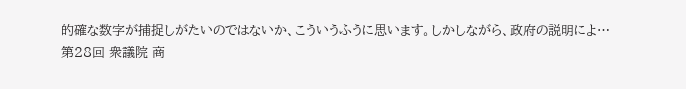的確な数字が捕捉しがたいのではないか、こういうふうに思います。しかしながら、政府の説明によ…
第28回 衆議院 商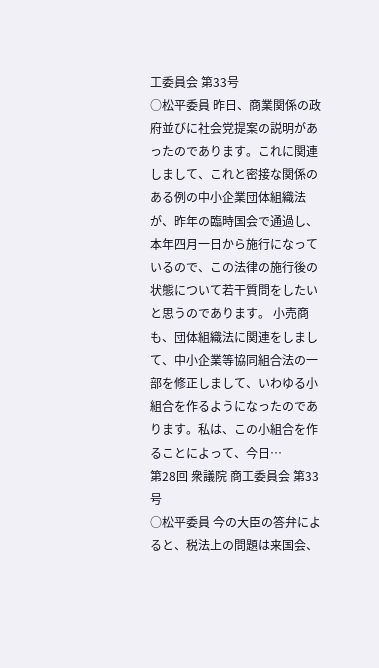工委員会 第33号
○松平委員 昨日、商業関係の政府並びに社会党提案の説明があったのであります。これに関連しまして、これと密接な関係のある例の中小企業団体組織法が、昨年の臨時国会で通過し、本年四月一日から施行になっているので、この法律の施行後の状態について若干質問をしたいと思うのであります。 小売商も、団体組織法に関連をしまして、中小企業等協同組合法の一部を修正しまして、いわゆる小組合を作るようになったのであります。私は、この小組合を作ることによって、今日…
第28回 衆議院 商工委員会 第33号
○松平委員 今の大臣の答弁によると、税法上の問題は来国会、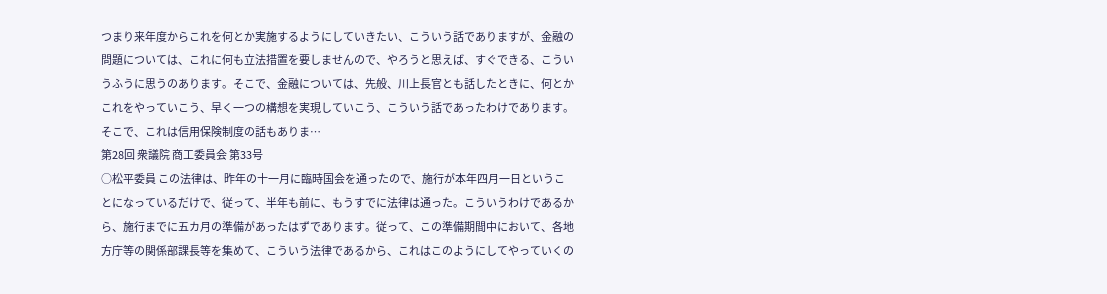つまり来年度からこれを何とか実施するようにしていきたい、こういう話でありますが、金融の問題については、これに何も立法措置を要しませんので、やろうと思えば、すぐできる、こういうふうに思うのあります。そこで、金融については、先般、川上長官とも話したときに、何とかこれをやっていこう、早く一つの構想を実現していこう、こういう話であったわけであります。そこで、これは信用保険制度の話もありま…
第28回 衆議院 商工委員会 第33号
○松平委員 この法律は、昨年の十一月に臨時国会を通ったので、施行が本年四月一日ということになっているだけで、従って、半年も前に、もうすでに法律は通った。こういうわけであるから、施行までに五カ月の準備があったはずであります。従って、この準備期間中において、各地方庁等の関係部課長等を集めて、こういう法律であるから、これはこのようにしてやっていくの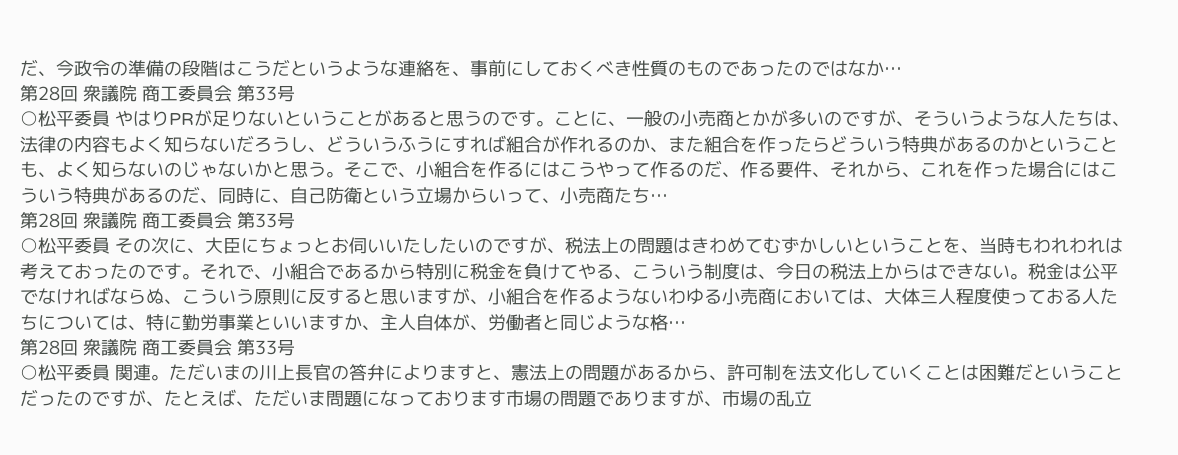だ、今政令の準備の段階はこうだというような連絡を、事前にしておくべき性質のものであったのではなか…
第28回 衆議院 商工委員会 第33号
○松平委員 やはりPRが足りないということがあると思うのです。ことに、一般の小売商とかが多いのですが、そういうような人たちは、法律の内容もよく知らないだろうし、どういうふうにすれば組合が作れるのか、また組合を作ったらどういう特典があるのかということも、よく知らないのじゃないかと思う。そこで、小組合を作るにはこうやって作るのだ、作る要件、それから、これを作った場合にはこういう特典があるのだ、同時に、自己防衛という立場からいって、小売商たち…
第28回 衆議院 商工委員会 第33号
○松平委員 その次に、大臣にちょっとお伺いいたしたいのですが、税法上の問題はきわめてむずかしいということを、当時もわれわれは考えておったのです。それで、小組合であるから特別に税金を負けてやる、こういう制度は、今日の税法上からはできない。税金は公平でなければならぬ、こういう原則に反すると思いますが、小組合を作るようないわゆる小売商においては、大体三人程度使っておる人たちについては、特に勤労事業といいますか、主人自体が、労働者と同じような格…
第28回 衆議院 商工委員会 第33号
○松平委員 関連。ただいまの川上長官の答弁によりますと、憲法上の問題があるから、許可制を法文化していくことは困難だということだったのですが、たとえば、ただいま問題になっております市場の問題でありますが、市場の乱立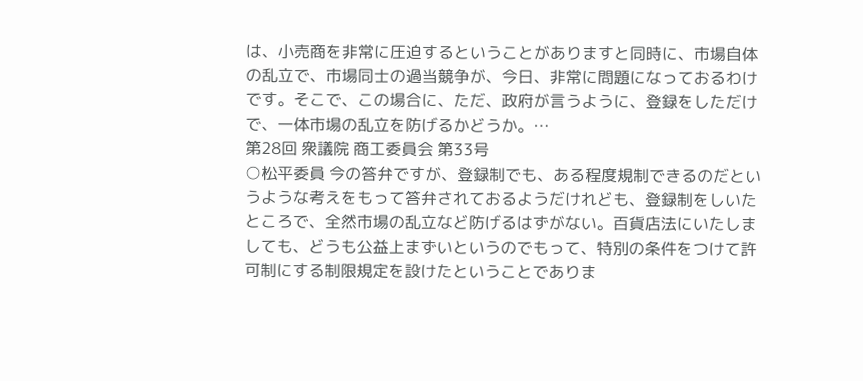は、小売商を非常に圧迫するということがありますと同時に、市場自体の乱立で、市場同士の過当競争が、今日、非常に問題になっておるわけです。そこで、この場合に、ただ、政府が言うように、登録をしただけで、一体市場の乱立を防げるかどうか。…
第28回 衆議院 商工委員会 第33号
○松平委員 今の答弁ですが、登録制でも、ある程度規制できるのだというような考えをもって答弁されておるようだけれども、登録制をしいたところで、全然市場の乱立など防げるはずがない。百貨店法にいたしましても、どうも公益上まずいというのでもって、特別の条件をつけて許可制にする制限規定を設けたということでありま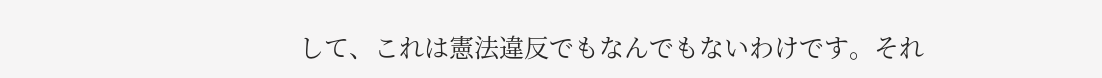して、これは憲法違反でもなんでもないわけです。それ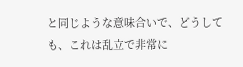と同じような意味合いで、どうしても、これは乱立で非常に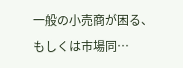一般の小売商が困る、もしくは市場同…